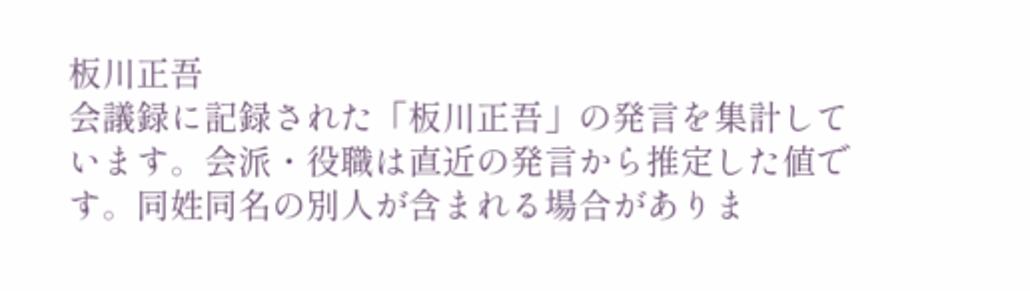板川正吾
会議録に記録された「板川正吾」の発言を集計しています。会派・役職は直近の発言から推定した値です。同姓同名の別人が含まれる場合がありま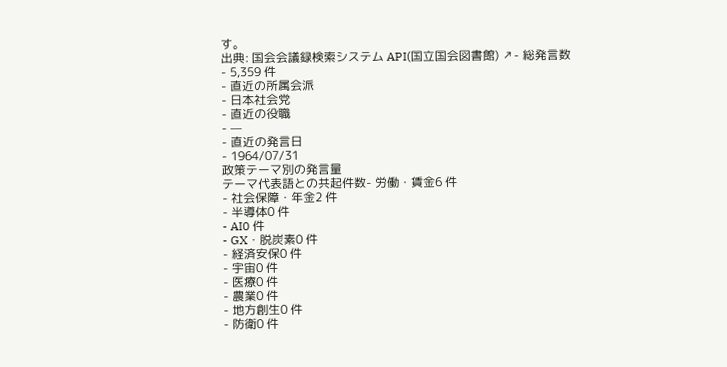す。
出典: 国会会議録検索システム API(国立国会図書館) ↗- 総発言数
- 5,359 件
- 直近の所属会派
- 日本社会党
- 直近の役職
- —
- 直近の発言日
- 1964/07/31
政策テーマ別の発言量
テーマ代表語との共起件数- 労働・賃金6 件
- 社会保障・年金2 件
- 半導体0 件
- AI0 件
- GX・脱炭素0 件
- 経済安保0 件
- 宇宙0 件
- 医療0 件
- 農業0 件
- 地方創生0 件
- 防衛0 件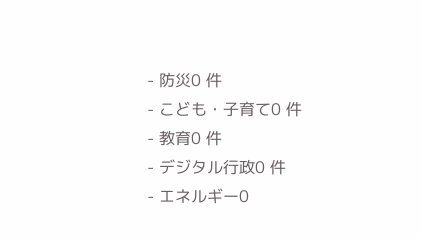- 防災0 件
- こども・子育て0 件
- 教育0 件
- デジタル行政0 件
- エネルギー0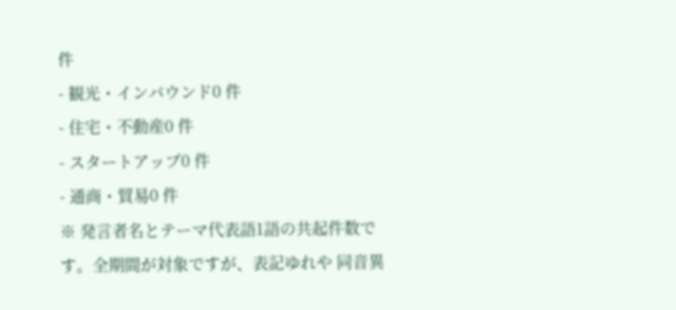件
- 観光・インバウンド0 件
- 住宅・不動産0 件
- スタートアップ0 件
- 通商・貿易0 件
※ 発言者名とテーマ代表語1語の共起件数です。全期間が対象ですが、表記ゆれや 同音異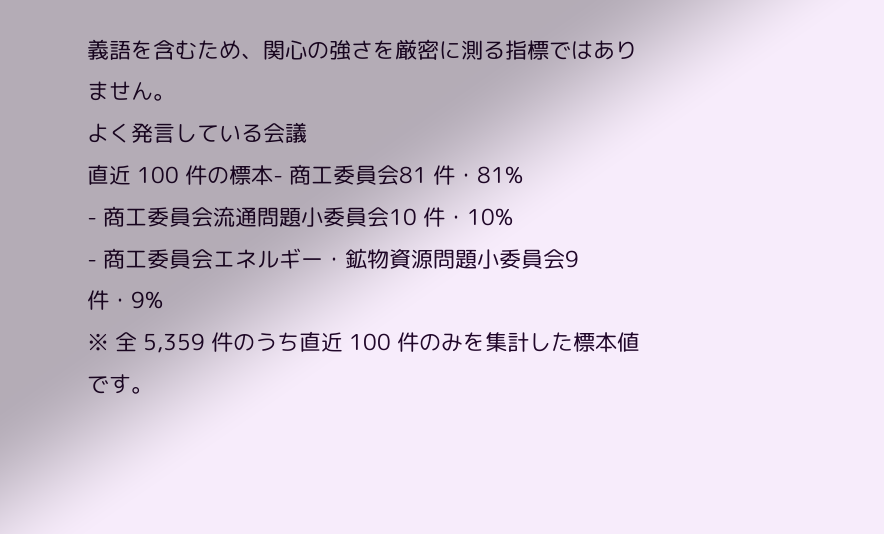義語を含むため、関心の強さを厳密に測る指標ではありません。
よく発言している会議
直近 100 件の標本- 商工委員会81 件・81%
- 商工委員会流通問題小委員会10 件・10%
- 商工委員会エネルギー・鉱物資源問題小委員会9 件・9%
※ 全 5,359 件のうち直近 100 件のみを集計した標本値です。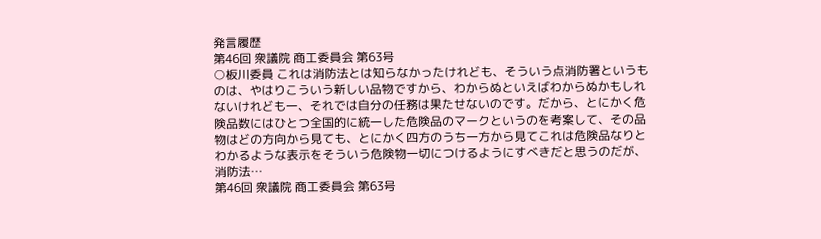発言履歴
第46回 衆議院 商工委員会 第63号
○板川委員 これは消防法とは知らなかったけれども、そういう点消防署というものは、やはりこういう新しい品物ですから、わからぬといえばわからぬかもしれないけれども一、それでは自分の任務は果たせないのです。だから、とにかく危険品数にはひとつ全国的に統一した危険品のマークというのを考案して、その品物はどの方向から見ても、とにかく四方のうち一方から見てこれは危険品なりとわかるような表示をそういう危険物一切につけるようにすべきだと思うのだが、消防法…
第46回 衆議院 商工委員会 第63号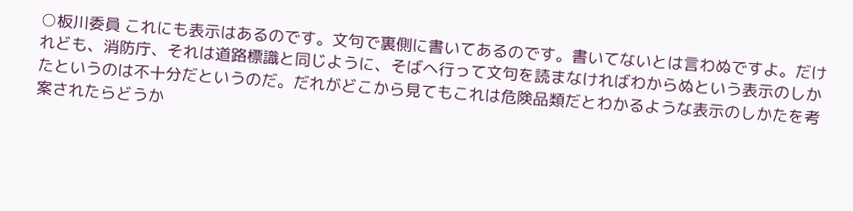○板川委員 これにも表示はあるのです。文句で裏側に書いてあるのです。書いてないとは言わぬですよ。だけれども、消防庁、それは道路標識と同じように、そばへ行って文句を読まなければわからぬという表示のしかたというのは不十分だというのだ。だれがどこから見てもこれは危険品類だとわかるような表示のしかたを考案されたらどうか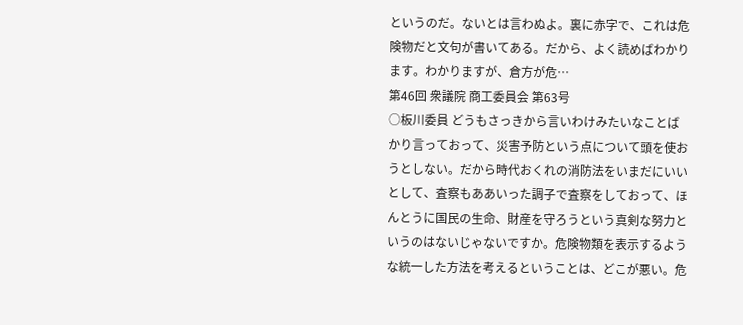というのだ。ないとは言わぬよ。裏に赤字で、これは危険物だと文句が書いてある。だから、よく読めばわかります。わかりますが、倉方が危…
第46回 衆議院 商工委員会 第63号
○板川委員 どうもさっきから言いわけみたいなことばかり言っておって、災害予防という点について頭を使おうとしない。だから時代おくれの消防法をいまだにいいとして、査察もああいった調子で査察をしておって、ほんとうに国民の生命、財産を守ろうという真剣な努力というのはないじゃないですか。危険物類を表示するような統一した方法を考えるということは、どこが悪い。危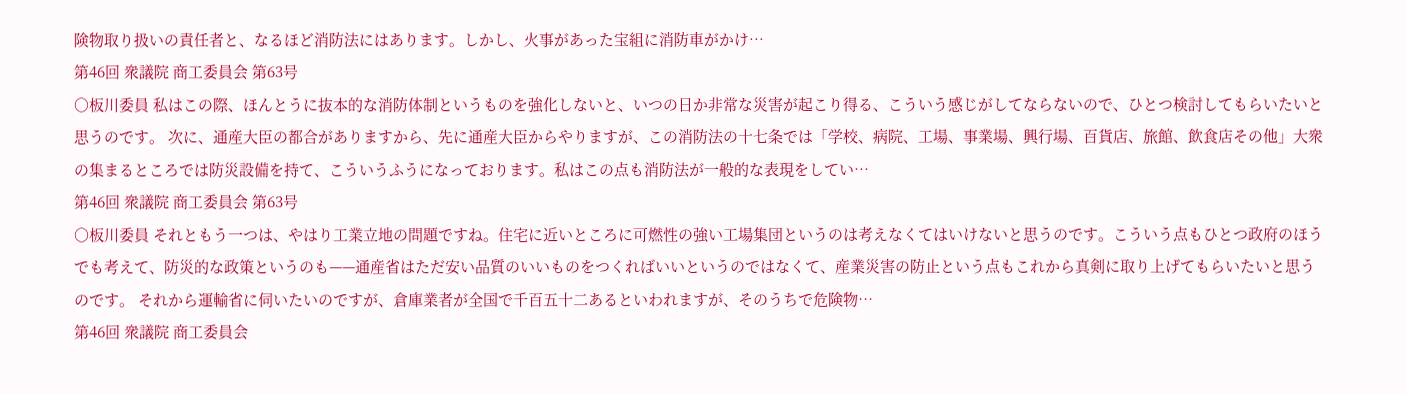険物取り扱いの責任者と、なるほど消防法にはあります。しかし、火事があった宝組に消防車がかけ…
第46回 衆議院 商工委員会 第63号
○板川委員 私はこの際、ほんとうに抜本的な消防体制というものを強化しないと、いつの日か非常な災害が起こり得る、こういう感じがしてならないので、ひとつ検討してもらいたいと思うのです。 次に、通産大臣の都合がありますから、先に通産大臣からやりますが、この消防法の十七条では「学校、病院、工場、事業場、興行場、百貨店、旅館、飲食店その他」大衆の集まるところでは防災設備を持て、こういうふうになっております。私はこの点も消防法が一般的な表現をしてい…
第46回 衆議院 商工委員会 第63号
○板川委員 それともう一つは、やはり工業立地の問題ですね。住宅に近いところに可燃性の強い工場集団というのは考えなくてはいけないと思うのです。こういう点もひとつ政府のほうでも考えて、防災的な政策というのも——通産省はただ安い品質のいいものをつくればいいというのではなくて、産業災害の防止という点もこれから真剣に取り上げてもらいたいと思うのです。 それから運輸省に伺いたいのですが、倉庫業者が全国で千百五十二あるといわれますが、そのうちで危険物…
第46回 衆議院 商工委員会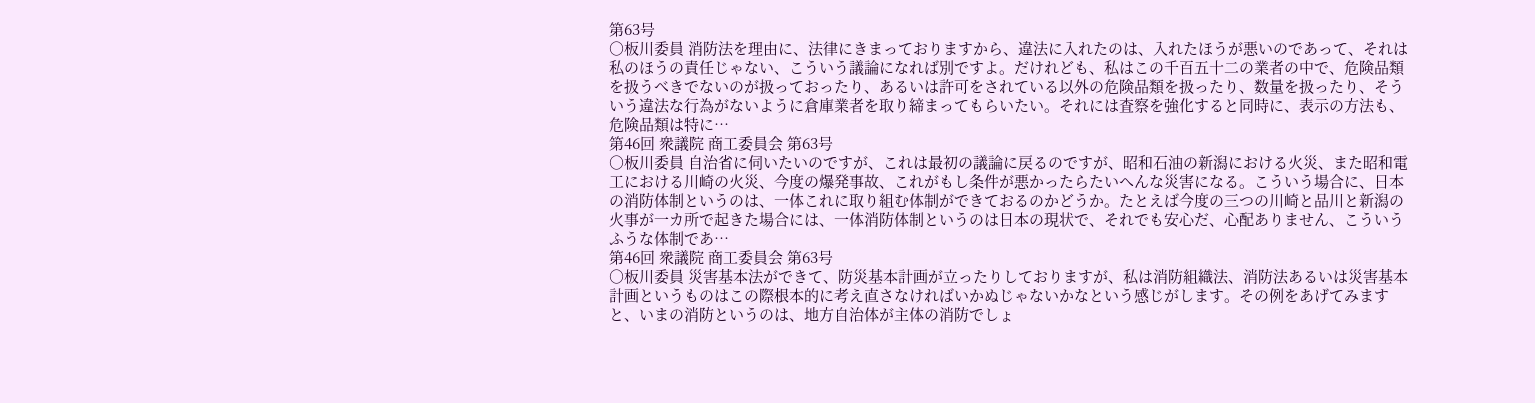第63号
○板川委員 消防法を理由に、法律にきまっておりますから、違法に入れたのは、入れたほうが悪いのであって、それは私のほうの責任じゃない、こういう議論になれば別ですよ。だけれども、私はこの千百五十二の業者の中で、危険品類を扱うべきでないのが扱っておったり、あるいは許可をされている以外の危険品類を扱ったり、数量を扱ったり、そういう違法な行為がないように倉庫業者を取り締まってもらいたい。それには査察を強化すると同時に、表示の方法も、危険品類は特に…
第46回 衆議院 商工委員会 第63号
○板川委員 自治省に伺いたいのですが、これは最初の議論に戻るのですが、昭和石油の新潟における火災、また昭和電工における川崎の火災、今度の爆発事故、これがもし条件が悪かったらたいへんな災害になる。こういう場合に、日本の消防体制というのは、一体これに取り組む体制ができておるのかどうか。たとえば今度の三つの川崎と品川と新潟の火事が一カ所で起きた場合には、一体消防体制というのは日本の現状で、それでも安心だ、心配ありません、こういうふうな体制であ…
第46回 衆議院 商工委員会 第63号
○板川委員 災害基本法ができて、防災基本計画が立ったりしておりますが、私は消防組織法、消防法あるいは災害基本計画というものはこの際根本的に考え直さなければいかぬじゃないかなという感じがします。その例をあげてみますと、いまの消防というのは、地方自治体が主体の消防でしょ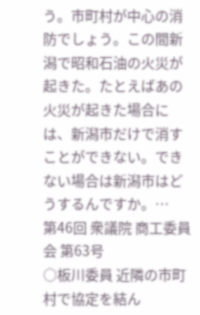う。市町村が中心の消防でしょう。この間新潟で昭和石油の火災が起きた。たとえばあの火災が起きた場合には、新潟市だけで消すことができない。できない場合は新潟市はどうするんですか。…
第46回 衆議院 商工委員会 第63号
○板川委員 近隣の市町村で協定を結ん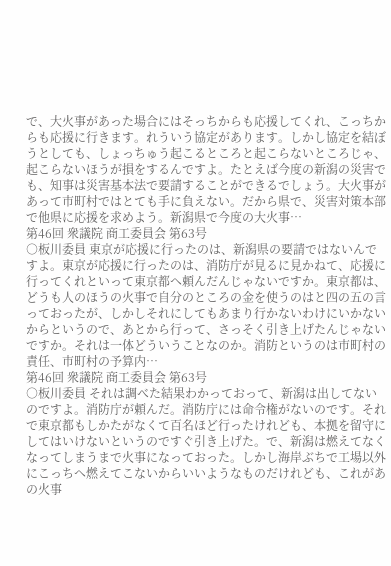で、大火事があった場合にはそっちからも応援してくれ、こっちからも応援に行きます。れういう協定があります。しかし協定を結ぼうとしても、しょっちゅう起こるところと起こらないところじゃ、起こらないほうが損をするんですよ。たとえば今度の新潟の災害でも、知事は災害基本法で要請することができるでしょう。大火事があって市町村ではとても手に負えない。だから県で、災害対策本部で他県に応援を求めよう。新潟県で今度の大火事…
第46回 衆議院 商工委員会 第63号
○板川委員 東京が応援に行ったのは、新潟県の要請ではないんですよ。東京が応援に行ったのは、消防庁が見るに見かねて、応援に行ってくれといって東京都へ頼んだんじゃないですか。東京都は、どうも人のほうの火事で自分のところの金を使うのはと四の五の言っておったが、しかしそれにしてもあまり行かないわけにいかないからというので、あとから行って、さっそく引き上げたんじゃないですか。それは一体どういうことなのか。消防というのは市町村の責任、市町村の予算内…
第46回 衆議院 商工委員会 第63号
○板川委員 それは調べた結果わかっておって、新潟は出してないのですよ。消防庁が頼んだ。消防庁には命令権がないのです。それで東京都もしかたがなくて百名ほど行ったけれども、本拠を留守にしてはいけないというのですぐ引き上げた。で、新潟は燃えてなくなってしまうまで火事になっておった。しかし海岸ぶちで工場以外にこっちへ燃えてこないからいいようなものだけれども、これがあの火事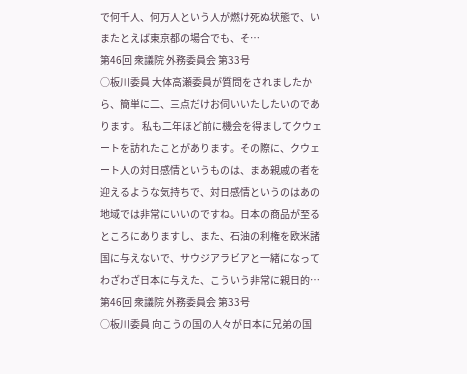で何千人、何万人という人が燃け死ぬ状態で、いまたとえば東京都の場合でも、そ…
第46回 衆議院 外務委員会 第33号
○板川委員 大体高瀬委員が質問をされましたから、簡単に二、三点だけお伺いいたしたいのであります。 私も二年ほど前に機会を得ましてクウェートを訪れたことがあります。その際に、クウェート人の対日感情というものは、まあ親戚の者を迎えるような気持ちで、対日感情というのはあの地域では非常にいいのですね。日本の商品が至るところにありますし、また、石油の利権を欧米諸国に与えないで、サウジアラビアと一緒になってわざわざ日本に与えた、こういう非常に親日的…
第46回 衆議院 外務委員会 第33号
○板川委員 向こうの国の人々が日本に兄弟の国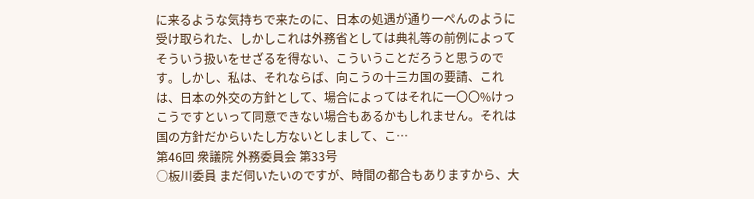に来るような気持ちで来たのに、日本の処遇が通り一ぺんのように受け取られた、しかしこれは外務省としては典礼等の前例によってそういう扱いをせざるを得ない、こういうことだろうと思うのです。しかし、私は、それならば、向こうの十三カ国の要請、これは、日本の外交の方針として、場合によってはそれに一〇〇%けっこうですといって同意できない場合もあるかもしれません。それは国の方針だからいたし方ないとしまして、こ…
第46回 衆議院 外務委員会 第33号
○板川委員 まだ伺いたいのですが、時間の都合もありますから、大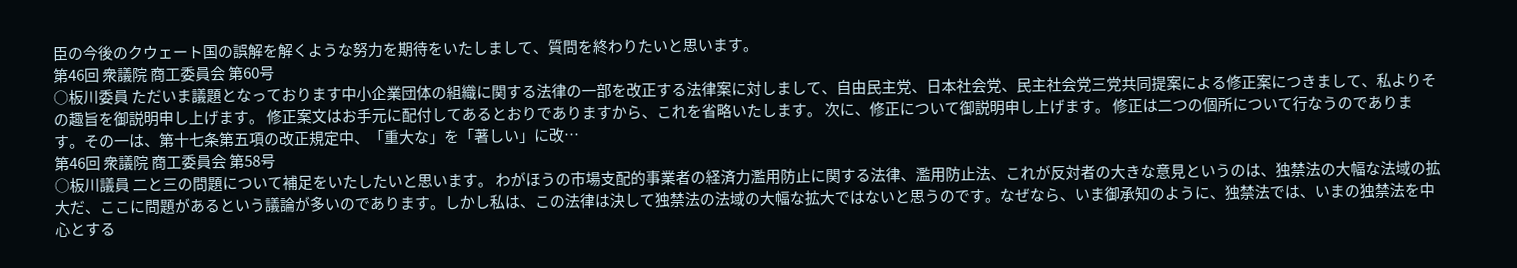臣の今後のクウェート国の誤解を解くような努力を期待をいたしまして、質問を終わりたいと思います。
第46回 衆議院 商工委員会 第60号
○板川委員 ただいま議題となっております中小企業団体の組織に関する法律の一部を改正する法律案に対しまして、自由民主党、日本社会党、民主社会党三党共同提案による修正案につきまして、私よりその趣旨を御説明申し上げます。 修正案文はお手元に配付してあるとおりでありますから、これを省略いたします。 次に、修正について御説明申し上げます。 修正は二つの個所について行なうのであります。その一は、第十七条第五項の改正規定中、「重大な」を「著しい」に改…
第46回 衆議院 商工委員会 第58号
○板川議員 二と三の問題について補足をいたしたいと思います。 わがほうの市場支配的事業者の経済力濫用防止に関する法律、濫用防止法、これが反対者の大きな意見というのは、独禁法の大幅な法域の拡大だ、ここに問題があるという議論が多いのであります。しかし私は、この法律は決して独禁法の法域の大幅な拡大ではないと思うのです。なぜなら、いま御承知のように、独禁法では、いまの独禁法を中心とする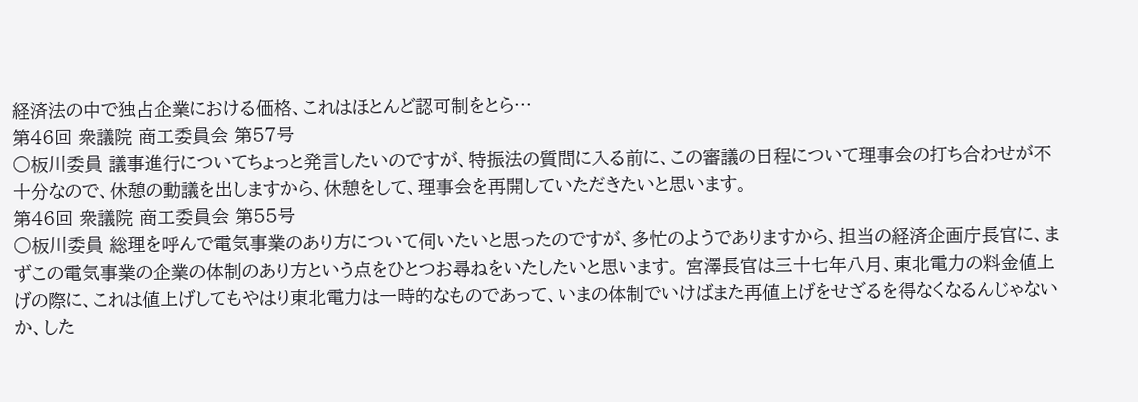経済法の中で独占企業における価格、これはほとんど認可制をとら…
第46回 衆議院 商工委員会 第57号
○板川委員 議事進行についてちょっと発言したいのですが、特振法の質問に入る前に、この審議の日程について理事会の打ち合わせが不十分なので、休憩の動議を出しますから、休憩をして、理事会を再開していただきたいと思います。
第46回 衆議院 商工委員会 第55号
○板川委員 総理を呼んで電気事業のあり方について伺いたいと思ったのですが、多忙のようでありますから、担当の経済企画庁長官に、まずこの電気事業の企業の体制のあり方という点をひとつお尋ねをいたしたいと思います。 宮澤長官は三十七年八月、東北電力の料金値上げの際に、これは値上げしてもやはり東北電力は一時的なものであって、いまの体制でいけばまた再値上げをせざるを得なくなるんじゃないか、した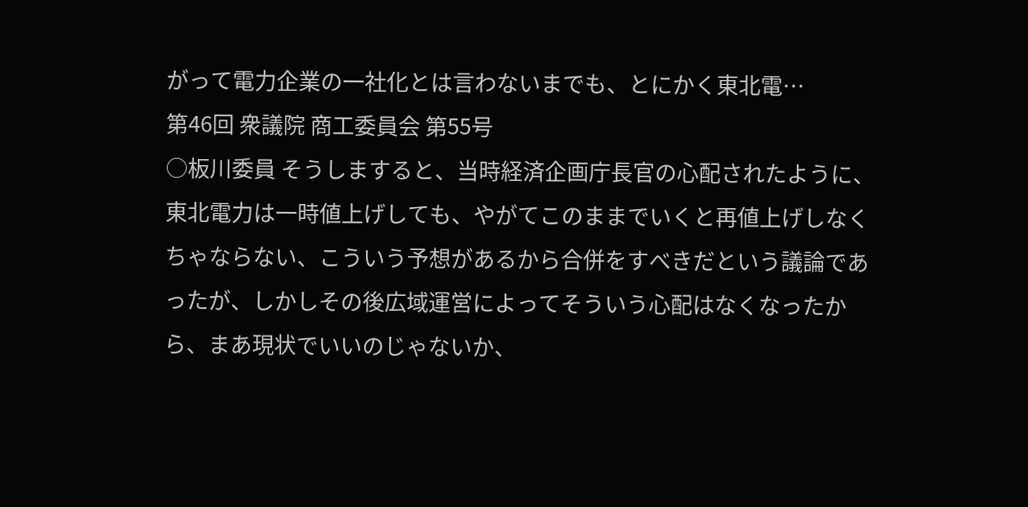がって電力企業の一社化とは言わないまでも、とにかく東北電…
第46回 衆議院 商工委員会 第55号
○板川委員 そうしますると、当時経済企画庁長官の心配されたように、東北電力は一時値上げしても、やがてこのままでいくと再値上げしなくちゃならない、こういう予想があるから合併をすべきだという議論であったが、しかしその後広域運営によってそういう心配はなくなったから、まあ現状でいいのじゃないか、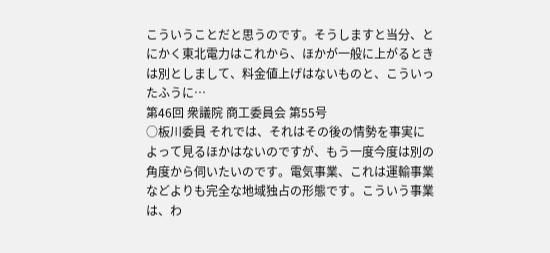こういうことだと思うのです。そうしますと当分、とにかく東北電力はこれから、ほかが一般に上がるときは別としまして、料金値上げはないものと、こういったふうに…
第46回 衆議院 商工委員会 第55号
○板川委員 それでは、それはその後の情勢を事実によって見るほかはないのですが、もう一度今度は別の角度から伺いたいのです。電気事業、これは運輸事業などよりも完全な地域独占の形態です。こういう事業は、わ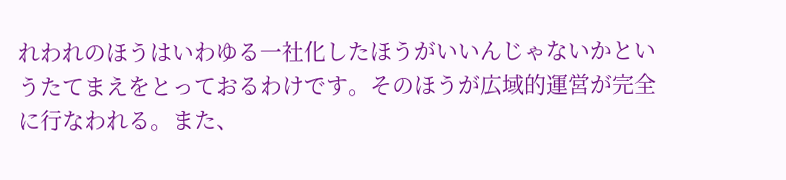れわれのほうはいわゆる一社化したほうがいいんじゃないかというたてまえをとっておるわけです。そのほうが広域的運営が完全に行なわれる。また、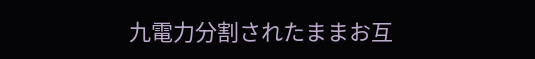九電力分割されたままお互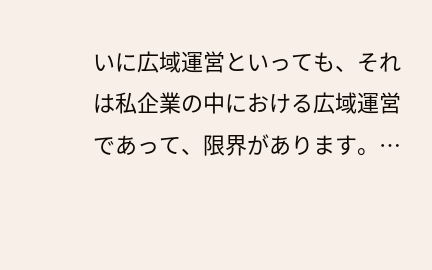いに広域運営といっても、それは私企業の中における広域運営であって、限界があります。…